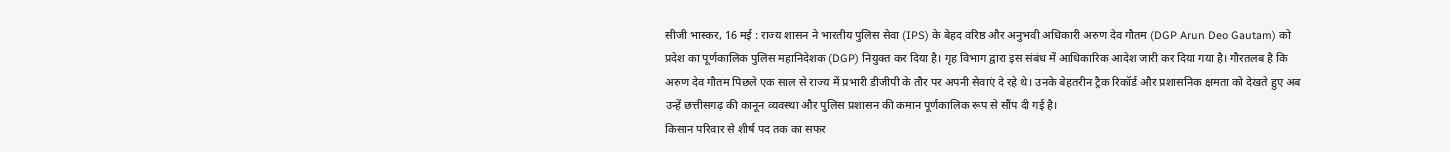सीजी भास्कर, 16 मई : राज्य शासन ने भारतीय पुलिस सेवा (IPS) के बेहद वरिष्ठ और अनुभवी अधिकारी अरुण देव गौतम (DGP Arun Deo Gautam) को प्रदेश का पूर्णकालिक पुलिस महानिदेशक (DGP) नियुक्त कर दिया है। गृह विभाग द्वारा इस संबंध में आधिकारिक आदेश जारी कर दिया गया है। गौरतलब है कि अरुण देव गौतम पिछले एक साल से राज्य में प्रभारी डीजीपी के तौर पर अपनी सेवाएं दे रहे थे। उनके बेहतरीन ट्रैक रिकॉर्ड और प्रशासनिक क्षमता को देखते हुए अब उन्हें छत्तीसगढ़ की कानून व्यवस्था और पुलिस प्रशासन की कमान पूर्णकालिक रूप से सौंप दी गई है।
किसान परिवार से शीर्ष पद तक का सफर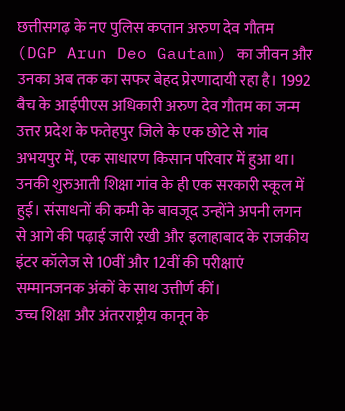छत्तीसगढ़ के नए पुलिस कप्तान अरुण देव गौतम (DGP Arun Deo Gautam) का जीवन और उनका अब तक का सफर बेहद प्रेरणादायी रहा है। 1992 बैच के आईपीएस अधिकारी अरुण देव गौतम का जन्म उत्तर प्रदेश के फतेहपुर जिले के एक छोटे से गांव अभयपुर में, एक साधारण किसान परिवार में हुआ था। उनकी शुरुआती शिक्षा गांव के ही एक सरकारी स्कूल में हुई। संसाधनों की कमी के बावजूद उन्होंने अपनी लगन से आगे की पढ़ाई जारी रखी और इलाहाबाद के राजकीय इंटर कॉलेज से 10वीं और 12वीं की परीक्षाएं सम्मानजनक अंकों के साथ उत्तीर्ण कीं।
उच्च शिक्षा और अंतरराष्ट्रीय कानून के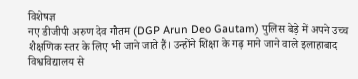विशेषज्ञ
नए डीजीपी अरुण देव गौतम (DGP Arun Deo Gautam) पुलिस बेड़े में अपने उच्च शैक्षणिक स्तर के लिए भी जाने जाते हैं। उन्होंने शिक्षा के गढ़ माने जाने वाले इलाहाबाद विश्वविद्यालय से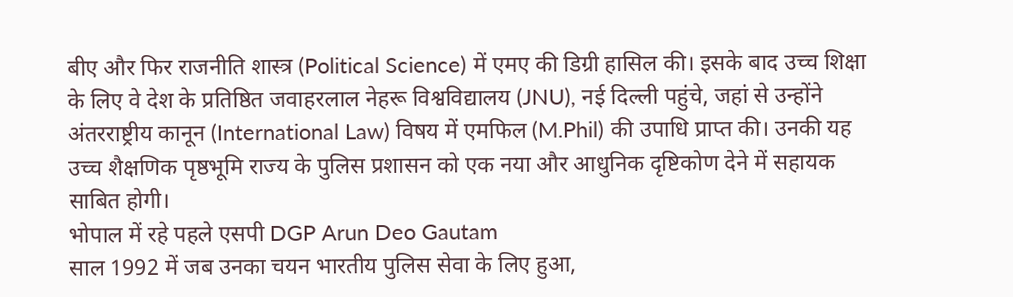बीए और फिर राजनीति शास्त्र (Political Science) में एमए की डिग्री हासिल की। इसके बाद उच्च शिक्षा के लिए वे देश के प्रतिष्ठित जवाहरलाल नेहरू विश्वविद्यालय (JNU), नई दिल्ली पहुंचे, जहां से उन्होंने अंतरराष्ट्रीय कानून (International Law) विषय में एमफिल (M.Phil) की उपाधि प्राप्त की। उनकी यह उच्च शैक्षणिक पृष्ठभूमि राज्य के पुलिस प्रशासन को एक नया और आधुनिक दृष्टिकोण देने में सहायक साबित होगी।
भोपाल में रहे पहले एसपी DGP Arun Deo Gautam
साल 1992 में जब उनका चयन भारतीय पुलिस सेवा के लिए हुआ,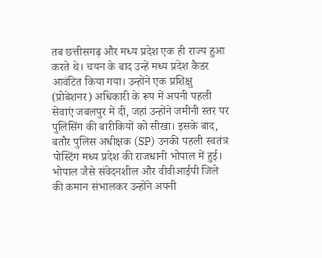तब छत्तीसगढ़ और मध्य प्रदेश एक ही राज्य हुआ करते थे। चयन के बाद उन्हें मध्य प्रदेश कैडर आवंटित किया गया। उन्होंने एक प्रशिक्षु (प्रोबेशनर) अधिकारी के रूप में अपनी पहली सेवाएं जबलपुर में दीं, जहां उन्होंने जमीनी स्तर पर पुलिसिंग की बारीकियों को सीखा। इसके बाद, बतौर पुलिस अधीक्षक (SP) उनकी पहली स्वतंत्र पोस्टिंग मध्य प्रदेश की राजधानी भोपाल में हुई। भोपाल जैसे संवेदनशील और वीवीआईपी जिले की कमान संभालकर उन्होंने अपनी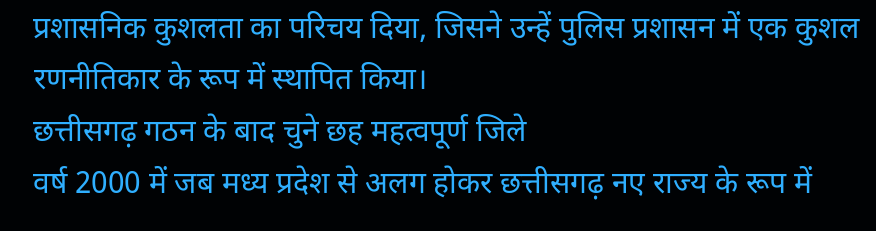प्रशासनिक कुशलता का परिचय दिया, जिसने उन्हें पुलिस प्रशासन में एक कुशल रणनीतिकार के रूप में स्थापित किया।
छत्तीसगढ़ गठन के बाद चुने छह महत्वपूर्ण जिले
वर्ष 2000 में जब मध्य प्रदेश से अलग होकर छत्तीसगढ़ नए राज्य के रूप में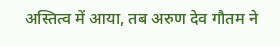अस्तित्व में आया, तब अरुण देव गौतम ने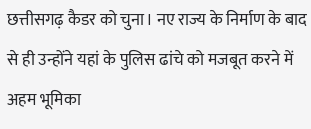छत्तीसगढ़ कैडर को चुना। नए राज्य के निर्माण के बाद से ही उन्होंने यहां के पुलिस ढांचे को मजबूत करने में अहम भूमिका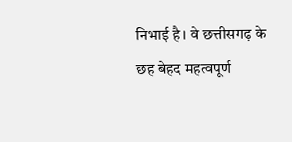निभाई है। वे छत्तीसगढ़ के छह बेहद महत्वपूर्ण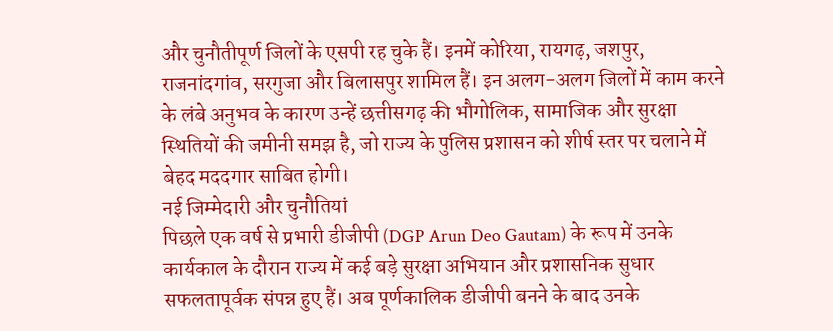और चुनौतीपूर्ण जिलों के एसपी रह चुके हैं। इनमें कोरिया, रायगढ़, जशपुर, राजनांदगांव, सरगुजा और बिलासपुर शामिल हैं। इन अलग-अलग जिलों में काम करने के लंबे अनुभव के कारण उन्हें छत्तीसगढ़ की भौगोलिक, सामाजिक और सुरक्षा स्थितियों की जमीनी समझ है, जो राज्य के पुलिस प्रशासन को शीर्ष स्तर पर चलाने में बेहद मददगार साबित होगी।
नई जिम्मेदारी और चुनौतियां
पिछले एक वर्ष से प्रभारी डीजीपी (DGP Arun Deo Gautam) के रूप में उनके कार्यकाल के दौरान राज्य में कई बड़े सुरक्षा अभियान और प्रशासनिक सुधार सफलतापूर्वक संपन्न हुए हैं। अब पूर्णकालिक डीजीपी बनने के बाद उनके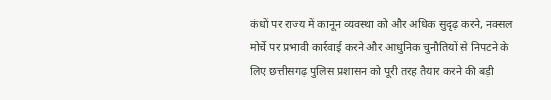कंधों पर राज्य में कानून व्यवस्था को और अधिक सुदृढ़ करने, नक्सल मोर्चे पर प्रभावी कार्रवाई करने और आधुनिक चुनौतियों से निपटने के लिए छत्तीसगढ़ पुलिस प्रशासन को पूरी तरह तैयार करने की बड़ी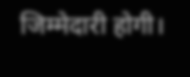जिम्मेदारी होगी।